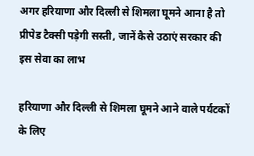अगर हरियाणा और दिल्‍ली से शिमला घूमने आना है तो प्रीपेड टैक्‍सी पड़ेगी सस्‍ती, जानें कैसे उठाएं सरकार की इस सेवा का लाभ

हरियाणा और दिल्ली से शिमला घूमने आने वाले पर्यटकों के लिए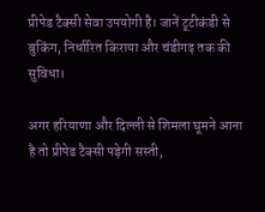प्रीपेड टैक्सी सेवा उपयोगी है। जानें टूटीकंडी से बुकिंग, निर्धारित किराया और चंडीगढ़ तक की सुविधा।

अगर हरियाणा और दिल्‍ली से शिमला घूमने आना है तो प्रीपेड टैक्‍सी पड़ेगी सस्‍ती,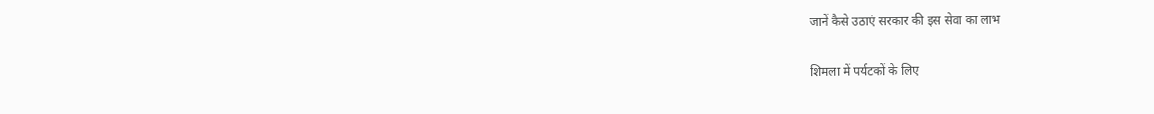जानें कैसे उठाएं सरकार की इस सेवा का लाभ

शिमला में पर्यटकों के लिए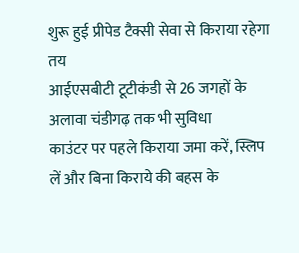शुरू हुई प्रीपेड टैक्सी सेवा से किराया रहेगा तय
आईएसबीटी टूटीकंडी से 26 जगहों के अलावा चंडीगढ़ तक भी सुविधा
काउंटर पर पहले किराया जमा करें, स्लिप लें और बिना किराये की बहस के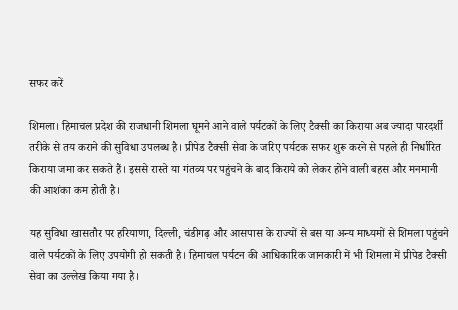सफर करें

शिमला। हिमाचल प्रदेश की राजधानी शिमला घूमने आने वाले पर्यटकों के लिए टैक्सी का किराया अब ज्यादा पारदर्शी तरीके से तय कराने की सुविधा उपलब्ध है। प्रीपेड टैक्सी सेवा के जरिए पर्यटक सफर शुरू करने से पहले ही निर्धारित किराया जमा कर सकते हैं। इससे रास्ते या गंतव्य पर पहुंचने के बाद किराये को लेकर होने वाली बहस और मनमानी की आशंका कम होती है।

यह सुविधा खासतौर पर हरियाणा, दिल्ली, चंडीगढ़ और आसपास के राज्यों से बस या अन्य माध्यमों से शिमला पहुंचने वाले पर्यटकों के लिए उपयोगी हो सकती है। हिमाचल पर्यटन की आधिकारिक जानकारी में भी शिमला में प्रीपेड टैक्सी सेवा का उल्लेख किया गया है।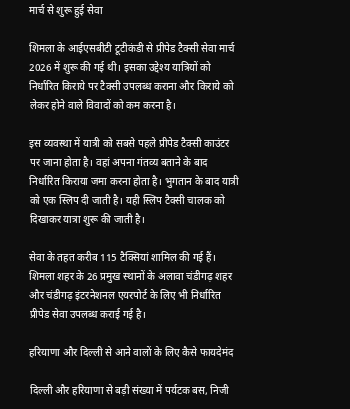मार्च से शुरू हुई सेवा

शिमला के आईएसबीटी टूटीकंडी से प्रीपेड टैक्सी सेवा मार्च 2026 में शुरू की गई थी। इसका उद्देश्य यात्रियों को निर्धारित किराये पर टैक्सी उपलब्ध कराना और किराये को लेकर होने वाले विवादों को कम करना है।

इस व्यवस्था में यात्री को सबसे पहले प्रीपेड टैक्सी काउंटर पर जाना होता है। वहां अपना गंतव्य बताने के बाद निर्धारित किराया जमा करना होता है। भुगतान के बाद यात्री को एक स्लिप दी जाती है। यही स्लिप टैक्सी चालक को दिखाकर यात्रा शुरू की जाती है।

सेवा के तहत करीब 115 टैक्सियां शामिल की गई हैं। शिमला शहर के 26 प्रमुख स्थानों के अलावा चंडीगढ़ शहर और चंडीगढ़ इंटरनेशनल एयरपोर्ट के लिए भी निर्धारित प्रीपेड सेवा उपलब्ध कराई गई है।

हरियाणा और दिल्ली से आने वालों के लिए कैसे फायदेमंद

दिल्ली और हरियाणा से बड़ी संख्या में पर्यटक बस, निजी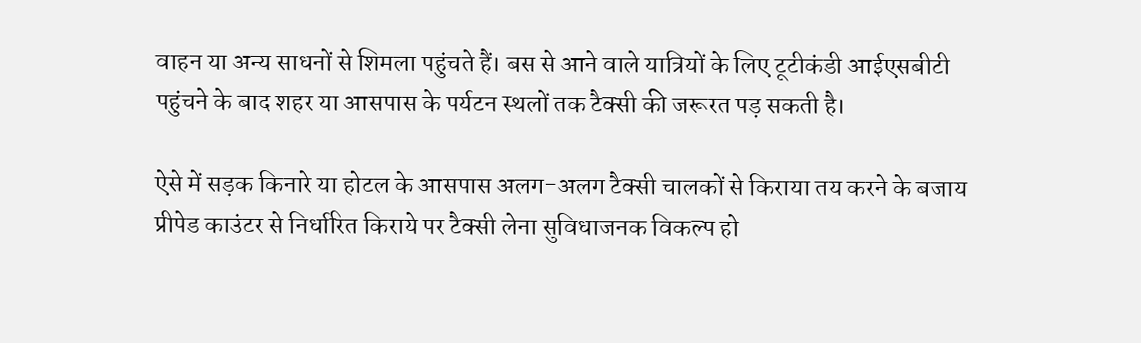वाहन या अन्य साधनों से शिमला पहुंचते हैं। बस से आने वाले यात्रियों के लिए टूटीकंडी आईएसबीटी पहुंचने के बाद शहर या आसपास के पर्यटन स्थलों तक टैक्सी की जरूरत पड़ सकती है।

ऐसे में सड़क किनारे या होटल के आसपास अलग-अलग टैक्सी चालकों से किराया तय करने के बजाय प्रीपेड काउंटर से निर्धारित किराये पर टैक्सी लेना सुविधाजनक विकल्प हो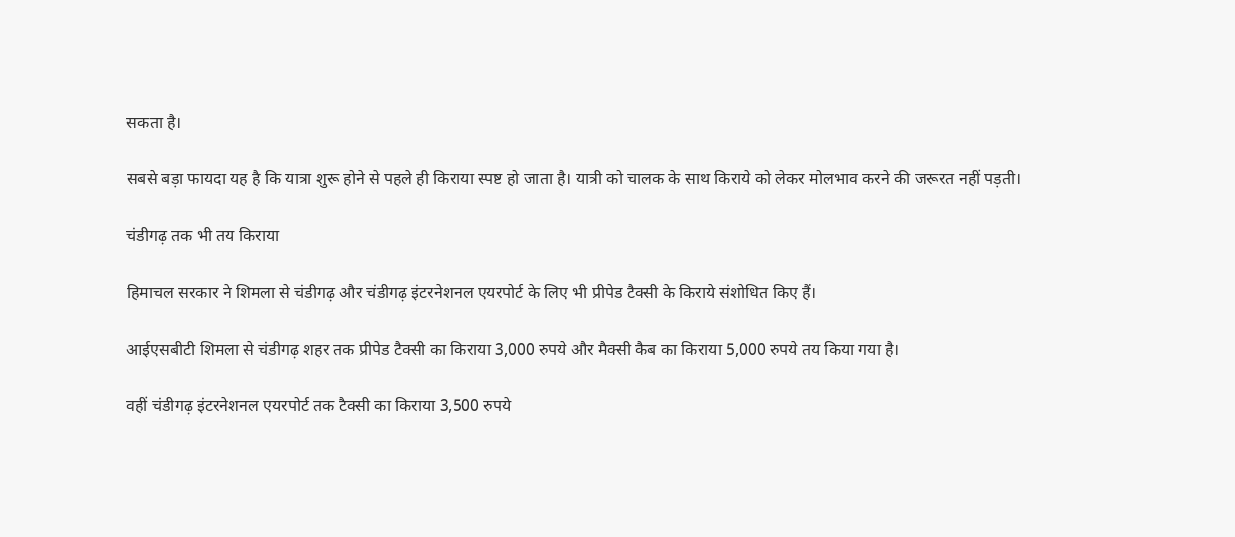सकता है।

सबसे बड़ा फायदा यह है कि यात्रा शुरू होने से पहले ही किराया स्पष्ट हो जाता है। यात्री को चालक के साथ किराये को लेकर मोलभाव करने की जरूरत नहीं पड़ती।

चंडीगढ़ तक भी तय किराया

हिमाचल सरकार ने शिमला से चंडीगढ़ और चंडीगढ़ इंटरनेशनल एयरपोर्ट के लिए भी प्रीपेड टैक्सी के किराये संशोधित किए हैं।

आईएसबीटी शिमला से चंडीगढ़ शहर तक प्रीपेड टैक्सी का किराया 3,000 रुपये और मैक्सी कैब का किराया 5,000 रुपये तय किया गया है।

वहीं चंडीगढ़ इंटरनेशनल एयरपोर्ट तक टैक्सी का किराया 3,500 रुपये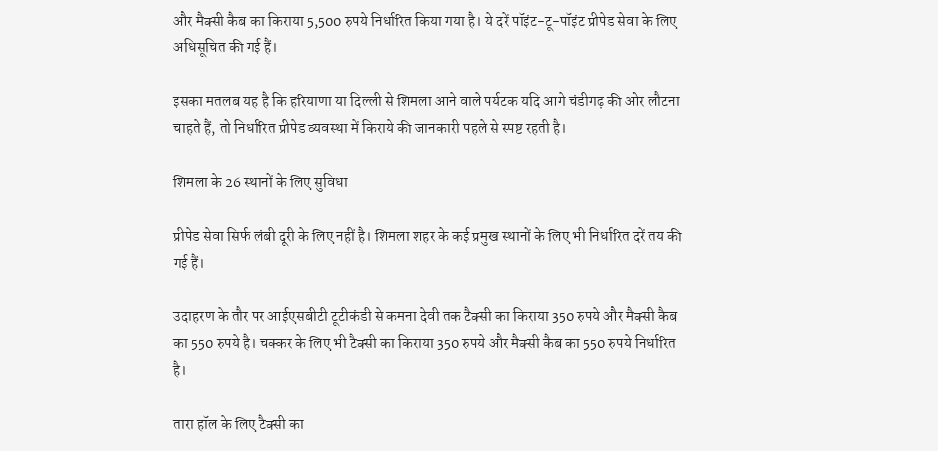और मैक्सी कैब का किराया 5,500 रुपये निर्धारित किया गया है। ये दरें पॉइंट-टू-पॉइंट प्रीपेड सेवा के लिए अधिसूचित की गई हैं।

इसका मतलब यह है कि हरियाणा या दिल्ली से शिमला आने वाले पर्यटक यदि आगे चंडीगढ़ की ओर लौटना चाहते हैं, तो निर्धारित प्रीपेड व्यवस्था में किराये की जानकारी पहले से स्पष्ट रहती है।

शिमला के 26 स्थानों के लिए सुविधा

प्रीपेड सेवा सिर्फ लंबी दूरी के लिए नहीं है। शिमला शहर के कई प्रमुख स्थानों के लिए भी निर्धारित दरें तय की गई हैं।

उदाहरण के तौर पर आईएसबीटी टूटीकंडी से कमना देवी तक टैक्सी का किराया 350 रुपये और मैक्सी कैब का 550 रुपये है। चक्कर के लिए भी टैक्सी का किराया 350 रुपये और मैक्सी कैब का 550 रुपये निर्धारित है।

तारा हॉल के लिए टैक्सी का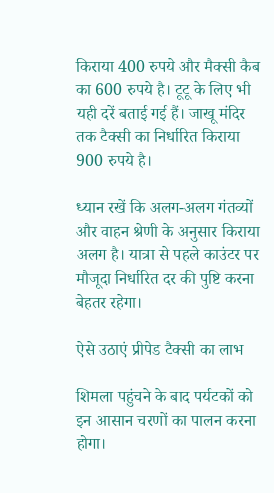किराया 400 रुपये और मैक्सी कैब का 600 रुपये है। टूटू के लिए भी यही दरें बताई गई हैं। जाखू मंदिर तक टैक्सी का निर्धारित किराया 900 रुपये है।

ध्यान रखें कि अलग-अलग गंतव्यों और वाहन श्रेणी के अनुसार किराया अलग है। यात्रा से पहले काउंटर पर मौजूदा निर्धारित दर की पुष्टि करना बेहतर रहेगा।

ऐसे उठाएं प्रीपेड टैक्सी का लाभ

शिमला पहुंचने के बाद पर्यटकों को इन आसान चरणों का पालन करना होगा।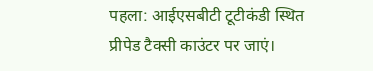पहला: आईएसबीटी टूटीकंडी स्थित प्रीपेड टैक्सी काउंटर पर जाएं।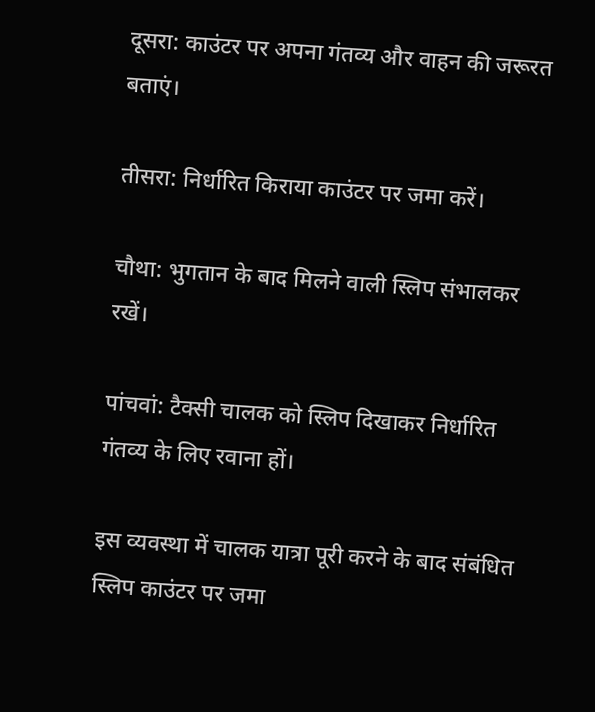दूसरा: काउंटर पर अपना गंतव्य और वाहन की जरूरत बताएं।

तीसरा: निर्धारित किराया काउंटर पर जमा करें।

चौथा: भुगतान के बाद मिलने वाली स्लिप संभालकर रखें।

पांचवां: टैक्सी चालक को स्लिप दिखाकर निर्धारित गंतव्य के लिए रवाना हों।

इस व्यवस्था में चालक यात्रा पूरी करने के बाद संबंधित स्लिप काउंटर पर जमा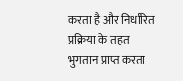करता है और निर्धारित प्रक्रिया के तहत भुगतान प्राप्त करता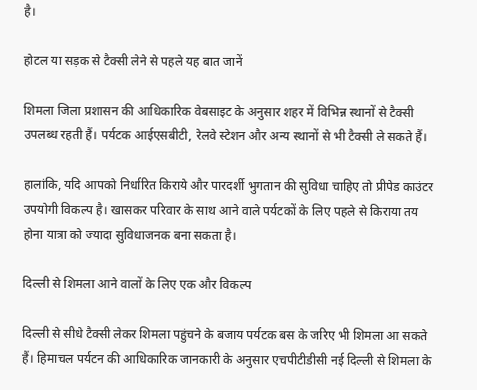है।

होटल या सड़क से टैक्सी लेने से पहले यह बात जानें

शिमला जिला प्रशासन की आधिकारिक वेबसाइट के अनुसार शहर में विभिन्न स्थानों से टैक्सी उपलब्ध रहती हैं। पर्यटक आईएसबीटी, रेलवे स्टेशन और अन्य स्थानों से भी टैक्सी ले सकते हैं।

हालांकि, यदि आपको निर्धारित किराये और पारदर्शी भुगतान की सुविधा चाहिए तो प्रीपेड काउंटर उपयोगी विकल्प है। खासकर परिवार के साथ आने वाले पर्यटकों के लिए पहले से किराया तय होना यात्रा को ज्यादा सुविधाजनक बना सकता है।

दिल्ली से शिमला आने वालों के लिए एक और विकल्प

दिल्ली से सीधे टैक्सी लेकर शिमला पहुंचने के बजाय पर्यटक बस के जरिए भी शिमला आ सकते हैं। हिमाचल पर्यटन की आधिकारिक जानकारी के अनुसार एचपीटीडीसी नई दिल्ली से शिमला के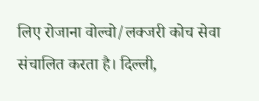लिए रोजाना वोल्वो/लक्जरी कोच सेवा संचालित करता है। दिल्ली,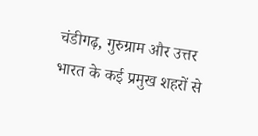चंडीगढ़, गुरुग्राम और उत्तर भारत के कई प्रमुख शहरों से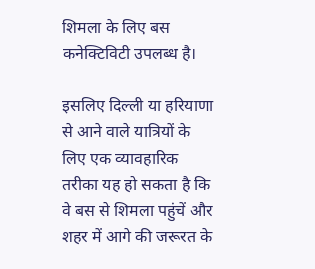शिमला के लिए बस कनेक्टिविटी उपलब्ध है।

इसलिए दिल्ली या हरियाणा से आने वाले यात्रियों के लिए एक व्यावहारिक तरीका यह हो सकता है कि वे बस से शिमला पहुंचें और शहर में आगे की जरूरत के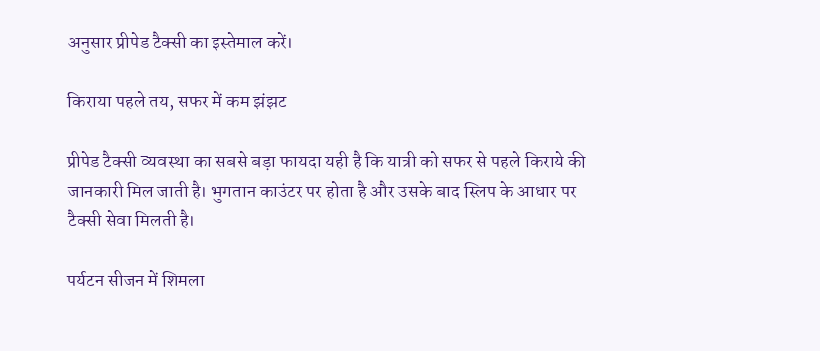अनुसार प्रीपेड टैक्सी का इस्तेमाल करें।

किराया पहले तय, सफर में कम झंझट

प्रीपेड टैक्सी व्यवस्था का सबसे बड़ा फायदा यही है कि यात्री को सफर से पहले किराये की जानकारी मिल जाती है। भुगतान काउंटर पर होता है और उसके बाद स्लिप के आधार पर टैक्सी सेवा मिलती है।

पर्यटन सीजन में शिमला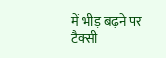में भीड़ बढ़ने पर टैक्सी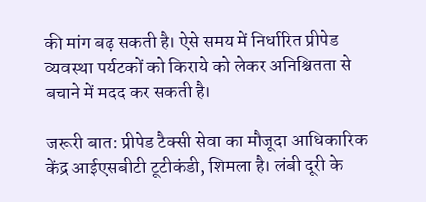की मांग बढ़ सकती है। ऐसे समय में निर्धारित प्रीपेड व्यवस्था पर्यटकों को किराये को लेकर अनिश्चितता से बचाने में मदद कर सकती है।

जरूरी बात: प्रीपेड टैक्सी सेवा का मौजूदा आधिकारिक केंद्र आईएसबीटी टूटीकंडी, शिमला है। लंबी दूरी के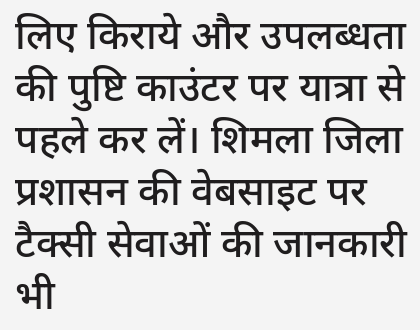लिए किराये और उपलब्धता की पुष्टि काउंटर पर यात्रा से पहले कर लें। शिमला जिला प्रशासन की वेबसाइट पर टैक्सी सेवाओं की जानकारी भी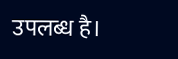उपलब्ध है।